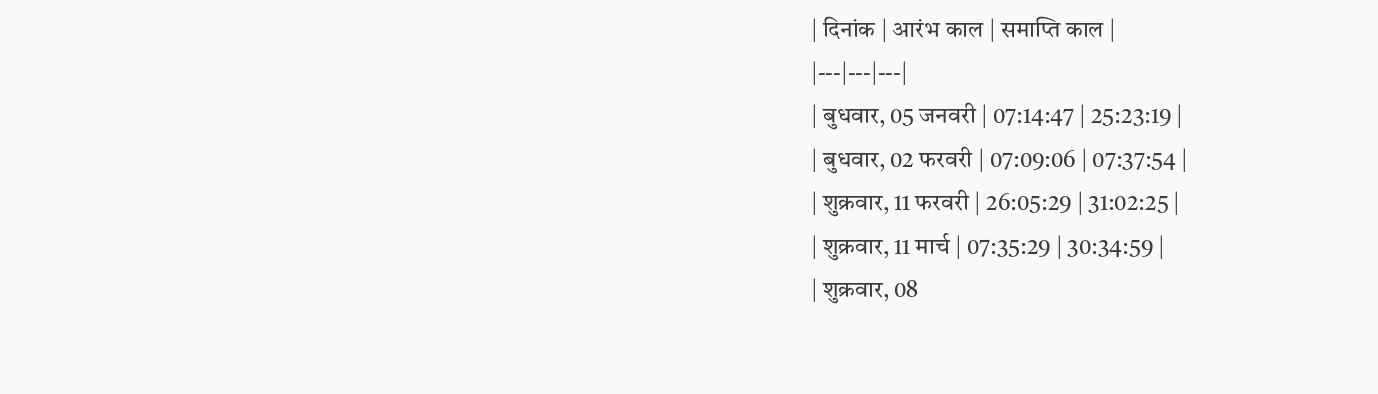| दिनांक | आरंभ काल | समाप्ति काल |
|---|---|---|
| बुधवार, 05 जनवरी | 07:14:47 | 25:23:19 |
| बुधवार, 02 फरवरी | 07:09:06 | 07:37:54 |
| शुक्रवार, 11 फरवरी | 26:05:29 | 31:02:25 |
| शुक्रवार, 11 मार्च | 07:35:29 | 30:34:59 |
| शुक्रवार, 08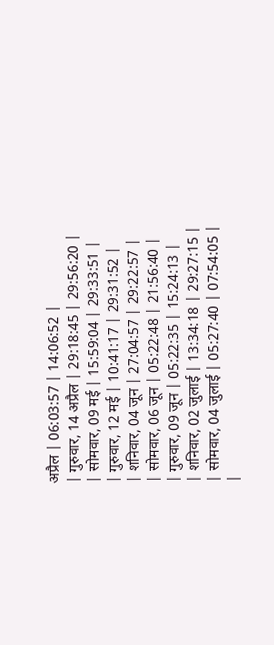अप्रैल | 06:03:57 | 14:06:52 |
| गुरुवार, 14 अप्रैल | 29:18:45 | 29:56:20 |
| सोमवार, 09 मई | 15:59:04 | 29:33:51 |
| गुरुवार, 12 मई | 10:41:17 | 29:31:52 |
| शनिवार, 04 जून | 27:04:57 | 29:22:57 |
| सोमवार, 06 जून | 05:22:48 | 21:56:40 |
| गुरुवार, 09 जून | 05:22:35 | 15:24:13 |
| शनिवार, 02 जुलाई | 13:34:18 | 29:27:15 |
| सोमवार, 04 जुलाई | 05:27:40 | 07:54:05 |
|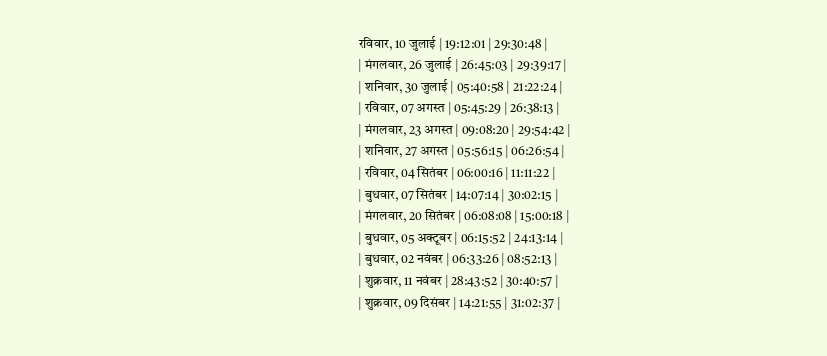रविवार, 10 जुलाई | 19:12:01 | 29:30:48 |
| मंगलवार, 26 जुलाई | 26:45:03 | 29:39:17 |
| शनिवार, 30 जुलाई | 05:40:58 | 21:22:24 |
| रविवार, 07 अगस्त | 05:45:29 | 26:38:13 |
| मंगलवार, 23 अगस्त | 09:08:20 | 29:54:42 |
| शनिवार, 27 अगस्त | 05:56:15 | 06:26:54 |
| रविवार, 04 सितंबर | 06:00:16 | 11:11:22 |
| बुधवार, 07 सितंबर | 14:07:14 | 30:02:15 |
| मंगलवार, 20 सितंबर | 06:08:08 | 15:00:18 |
| बुधवार, 05 अक्टूबर | 06:15:52 | 24:13:14 |
| बुधवार, 02 नवंबर | 06:33:26 | 08:52:13 |
| शुक्रवार, 11 नवंबर | 28:43:52 | 30:40:57 |
| शुक्रवार, 09 दिसंबर | 14:21:55 | 31:02:37 |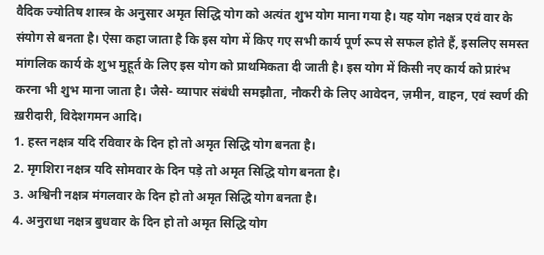वैदिक ज्योतिष शास्त्र के अनुसार अमृत सिद्धि योग को अत्यंत शुभ योग माना गया है। यह योग नक्षत्र एवं वार के संयोग से बनता है। ऐसा कहा जाता है कि इस योग में किए गए सभी कार्य पूर्ण रूप से सफल होते हैं, इसलिए समस्त मांगलिक कार्य के शुभ मुहूर्त के लिए इस योग को प्राथमिकता दी जाती है। इस योग में किसी नए कार्य को प्रारंभ करना भी शुभ माना जाता है। जैसे- व्यापार संबंधी समझौता, नौकरी के लिए आवेदन, ज़मीन, वाहन, एवं स्वर्ण की ख़रीदारी, विदेशगमन आदि।
1. हस्त नक्षत्र यदि रविवार के दिन हो तो अमृत सिद्धि योग बनता है।
2. मृगशिरा नक्षत्र यदि सोमवार के दिन पड़े तो अमृत सिद्धि योग बनता है।
3. अश्विनी नक्षत्र मंगलवार के दिन हो तो अमृत सिद्धि योग बनता है।
4. अनुराधा नक्षत्र बुधवार के दिन हो तो अमृत सिद्धि योग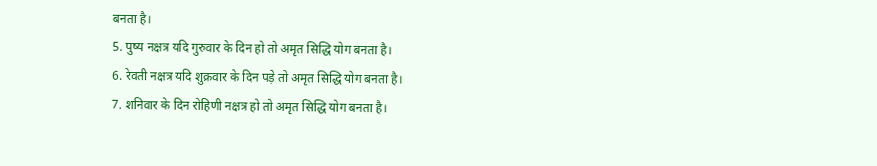बनता है।
5. पुष्य नक्षत्र यदि गुरुवार के दिन हो तो अमृत सिद्धि योग बनता है।
6. रेवती नक्षत्र यदि शुक्रवार के दिन पड़े तो अमृत सिद्धि योग बनता है।
7. शनिवार के दिन रोहिणी नक्षत्र हो तो अमृत सिद्धि योग बनता है।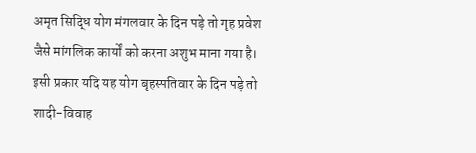अमृत सिद्धि योग मंगलवार के दिन पड़े तो गृह प्रवेश जैसे मांगलिक कार्यों को करना अशुभ माना गया है। इसी प्रकार यदि यह योग बृहस्पतिवार के दिन पड़े तो शादी-विवाह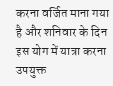करना वर्जित माना गया है और शनिवार के दिन इस योग में यात्रा करना उपयुक्त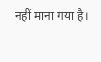नहीं माना गया है।